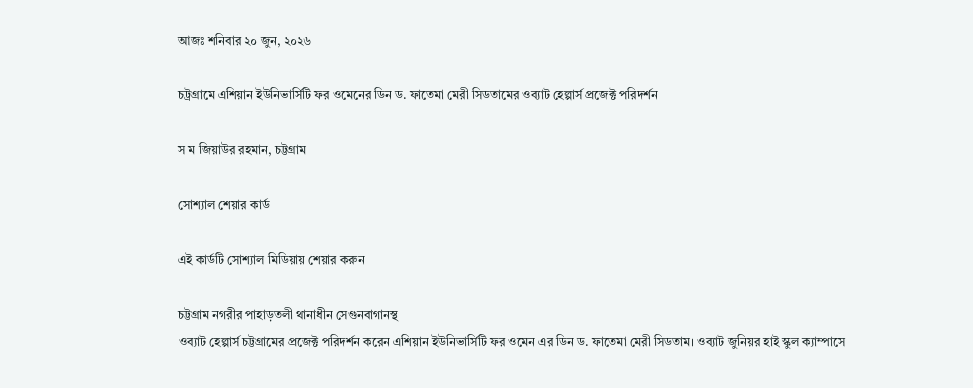আজঃ শনিবার ২০ জুন, ২০২৬

চট্রগ্রামে এশিয়ান ইউনিভার্সিটি ফর ওমেনের ডিন ড. ফাতেমা মেরী সিডতামের ওব্যাট হেল্পার্স প্রজেক্ট পরিদর্শন

স ম জিয়াউর রহমান, চট্টগ্রাম

সোশ্যাল শেয়ার কার্ড

এই কার্ডটি সোশ্যাল মিডিয়ায় শেয়ার করুন

চট্টগ্রাম নগরীর পাহাড়তলী থানাধীন সেগুনবাগানস্থ
ওব্যাট হেল্পার্স চট্টগ্রামের প্রজেক্ট পরিদর্শন করেন এশিয়ান ইউনিভার্সিটি ফর ওমেন এর ডিন ড. ফাতেমা মেরী সিডতাম। ওব্যাট জুনিয়র হাই স্কুল ক্যাম্পাসে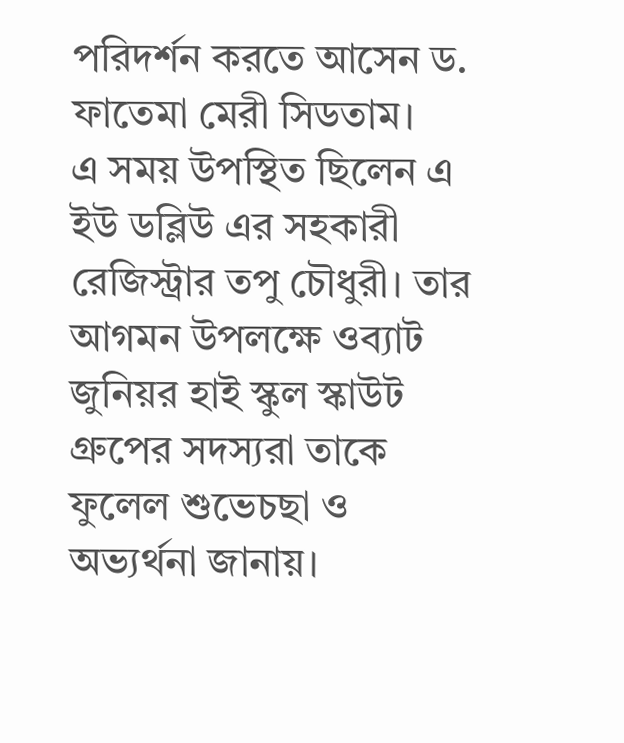পরিদর্শন করতে আসেন ড. ফাতেমা মেরী সিডতাম।
এ সময় উপস্থিত ছিলেন এ ইউ ডব্লিউ এর সহকারী রেজিস্ট্রার তপু চৌধুরী। তার আগমন উপলক্ষে ওব্যাট জুনিয়র হাই স্কুল স্কাউট গ্রুপের সদস্যরা তাকে ফুলেল শুভেচছা ও অভ্যর্থনা জানায়।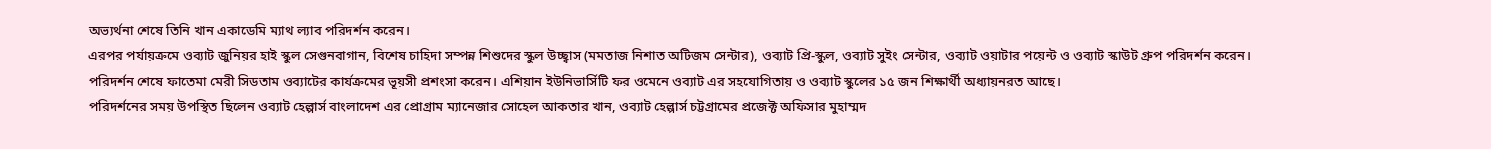অভ্যর্থনা শেষে তিনি খান একাডেমি ম্যাথ ল্যাব পরিদর্শন করেন।
এরপর পর্যায়ক্রমে ওব্যাট জুনিয়র হাই স্কুল সেগুনবাগান, বিশেষ চাহিদা সম্পন্ন শিশুদের স্কুল উচ্ছ্বাস (মমতাজ নিশাত অটিজম সেন্টার), ওব্যাট প্রি-স্কুল, ওব্যাট সুইং সেন্টার, ওব্যাট ওয়াটার পয়েন্ট ও ওব্যাট স্কাউট গ্রুপ পরিদর্শন করেন।
পরিদর্শন শেষে ফাতেমা মেরী সিডতাম ওব্যাটের কার্যক্রমের ভূয়সী প্রশংসা করেন। এশিয়ান ইউনিভার্সিটি ফর ওমেনে ওব্যাট এর সহযোগিতায় ও ওব্যাট স্কুলের ১৫ জন শিক্ষার্থী অধ্যায়নরত আছে।
পরিদর্শনের সময় উপস্থিত ছিলেন ওব্যাট হেল্পার্স বাংলাদেশ এর প্রোগ্রাম ম্যানেজার সোহেল আকতার খান, ওব্যাট হেল্পার্স চট্টগ্রামের প্রজেক্ট অফিসার মুহাম্মদ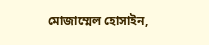মোজাম্মেল হোসাইন,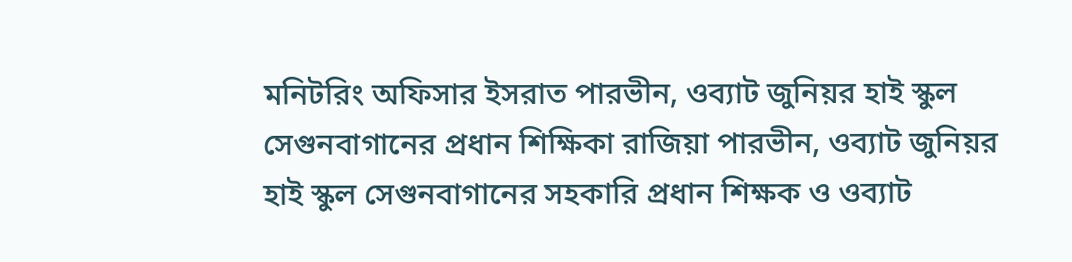মনিটরিং অফিসার ইসরাত পারভীন, ওব্যাট জুনিয়র হাই স্কুল সেগুনবাগানের প্রধান শিক্ষিকা রাজিয়া পারভীন, ওব্যাট জুনিয়র হাই স্কুল সেগুনবাগানের সহকারি প্রধান শিক্ষক ও ওব্যাট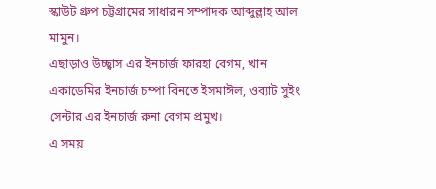স্কাউট গ্রুপ চট্টগ্রামের সাধারন সম্পাদক আব্দুল্লাহ আল মামুন।
এছাড়াও উচ্ছ্বাস এর ইনচার্জ ফারহা বেগম, খান একাডেমির ইনচার্জ চম্পা বিনতে ইসমাঈল, ওব্যাট সুইং সেন্টার এর ইনচার্জ রুনা বেগম প্রমুখ।
এ সময়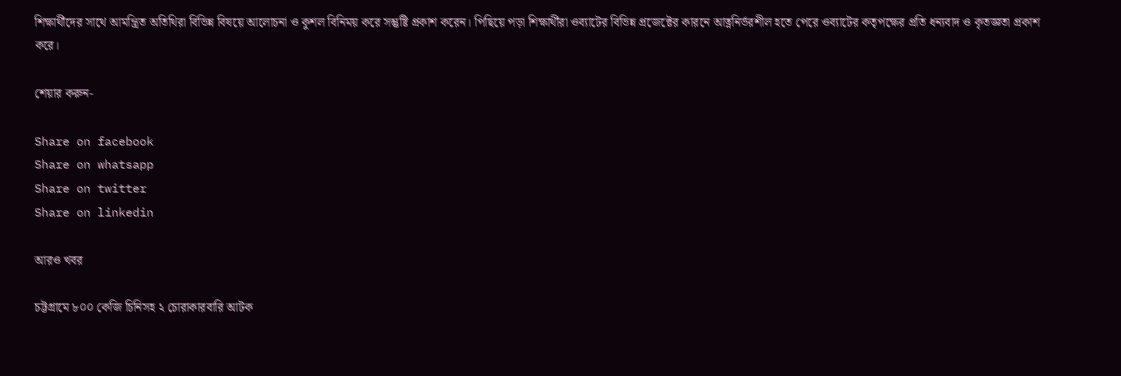শিক্ষার্থীদের সাথে আমন্ত্রিত অতিথিরা বিভিন্ন বিষয়ে আলোচনা ও কুশল বিনিময় করে সন্তুষ্টি প্রকাশ করেন। পিছিয়ে পড়া শিক্ষার্থীরা ওব্যাটের বিভিন্ন প্রজেক্টের কারনে আত্ননির্ভরশীল হতে পেরে ওব্যাটের কতৃপক্ষের প্রতি ধন্যবাদ ও কৃতজ্ঞতা প্রকাশ করে।

শেয়ার করুন-

Share on facebook
Share on whatsapp
Share on twitter
Share on linkedin

আরও খবর

চট্টগ্রামে ৮০০ কেজি চিনিসহ ২ চোরাকারবারি আটক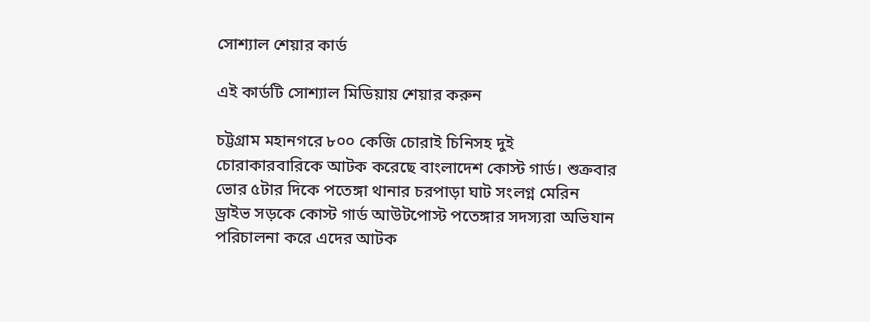সোশ্যাল শেয়ার কার্ড

এই কার্ডটি সোশ্যাল মিডিয়ায় শেয়ার করুন

চট্টগ্রাম মহানগরে ৮০০ কেজি চোরাই চিনিসহ দুই চোরাকারবারিকে আটক করেছে বাংলাদেশ কোস্ট গার্ড। শুক্রবার ভোর ৫টার দিকে পতেঙ্গা থানার চরপাড়া ঘাট সংলগ্ন মেরিন ড্রাইভ সড়কে কোস্ট গার্ড আউটপোস্ট পতেঙ্গার সদস্যরা অভিযান পরিচালনা করে এদের আটক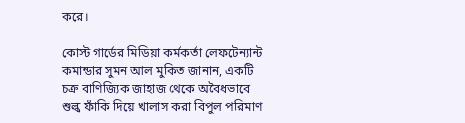করে।

কোস্ট গার্ডের মিডিয়া কর্মকর্তা লেফটেন্যান্ট কমান্ডার সুমন আল মুকিত জানান, একটি চক্র বাণিজ্যিক জাহাজ থেকে অবৈধভাবে শুল্ক ফাঁকি দিয়ে খালাস করা বিপুল পরিমাণ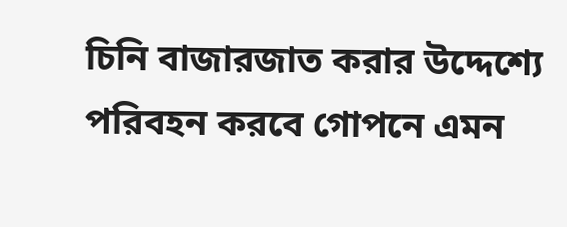চিনি বাজারজাত করার উদ্দেশ্যে পরিবহন করবে গোপনে এমন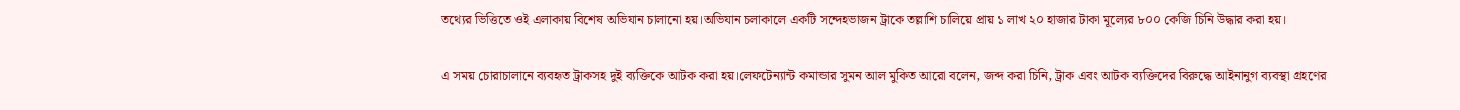তথ্যের ভিত্তিতে ওই এলাকায় বিশেষ অভিযান চালানো হয়।অভিযান চলাকালে একটি সন্দেহভাজন ট্রাকে তল্লাশি চালিয়ে প্রায় ১ লাখ ২০ হাজার টাকা মূল্যের ৮০০ কেজি চিনি উদ্ধার করা হয়।

এ সময় চোরাচালানে ব্যবহৃত ট্রাকসহ দুই ব্যক্তিকে আটক করা হয়।লেফটেন্যান্ট কমান্ডার সুমন আল মুকিত আরো বলেন, জব্দ করা চিনি, ট্রাক এবং আটক ব্যক্তিদের বিরুদ্ধে আইনানুগ ব্যবস্থা গ্রহণের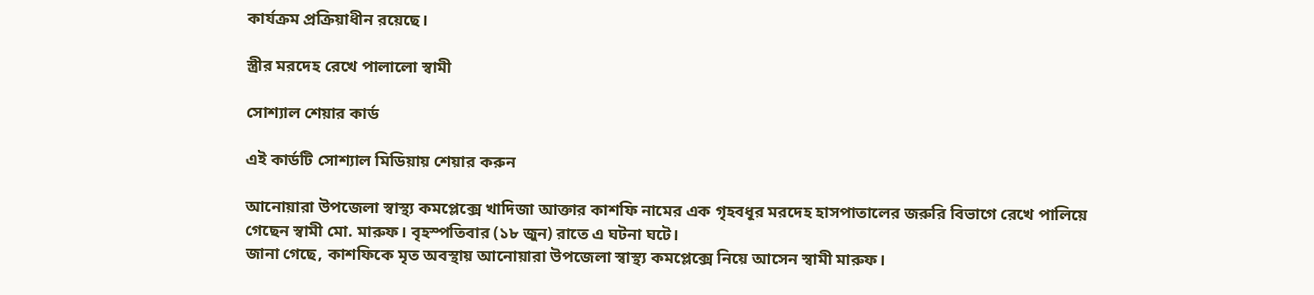কার্যক্রম প্রক্রিয়াধীন রয়েছে।

স্ত্রীর মরদেহ রেখে পালালো স্বামী

সোশ্যাল শেয়ার কার্ড

এই কার্ডটি সোশ্যাল মিডিয়ায় শেয়ার করুন

আনোয়ারা উপজেলা স্বাস্থ্য কমপ্লেক্সে খাদিজা আক্তার কাশফি নামের এক গৃহবধূর মরদেহ হাসপাতালের জরুরি বিভাগে রেখে পালিয়ে গেছেন স্বামী মো. মারুফ। বৃহস্পতিবার (১৮ জুন) রাতে এ ঘটনা ঘটে।
জানা গেছে, কাশফিকে মৃত অবস্থায় আনোয়ারা উপজেলা স্বাস্থ্য কমপ্লেক্সে নিয়ে আসেন স্বামী মারুফ।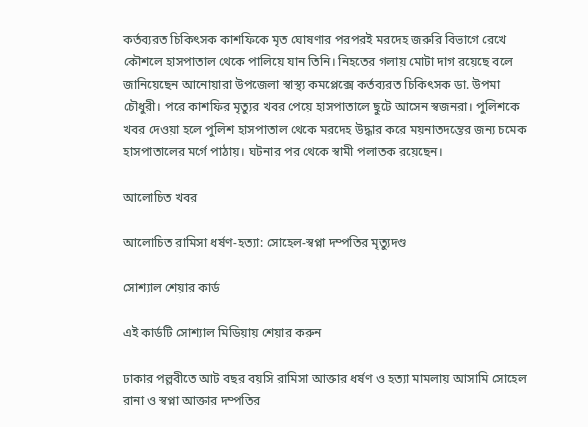কর্তব্যরত চিকিৎসক কাশফিকে মৃত ঘোষণার পরপরই মরদেহ জরুরি বিভাগে রেখে কৌশলে হাসপাতাল থেকে পালিয়ে যান তিনি। নিহতের গলায় মোটা দাগ রয়েছে বলে জানিয়েছেন আনোয়ারা উপজেলা স্বাস্থ্য কমপ্লেক্সে কর্তব্যরত চিকিৎসক ডা. উপমা চৌধুরী। পরে কাশফির মৃত্যুর খবর পেয়ে হাসপাতালে ছুটে আসেন স্বজনরা। পুলিশকে খবর দেওয়া হলে পুলিশ হাসপাতাল থেকে মরদেহ উদ্ধার করে ময়নাতদন্তের জন্য চমেক হাসপাতালের মর্গে পাঠায়। ঘটনার পর থেকে স্বামী পলাতক রয়েছেন।

আলোচিত খবর

আলোচিত রামিসা ধর্ষণ-হত্যা: সোহেল-স্বপ্না দম্পতির মৃত্যুদণ্ড

সোশ্যাল শেয়ার কার্ড

এই কার্ডটি সোশ্যাল মিডিয়ায় শেয়ার করুন

ঢাকার পল্লবীতে আট বছর বয়সি রামিসা আক্তার ধর্ষণ ও হত্যা মামলায় আসামি সোহেল রানা ও স্বপ্না আক্তার দম্পতির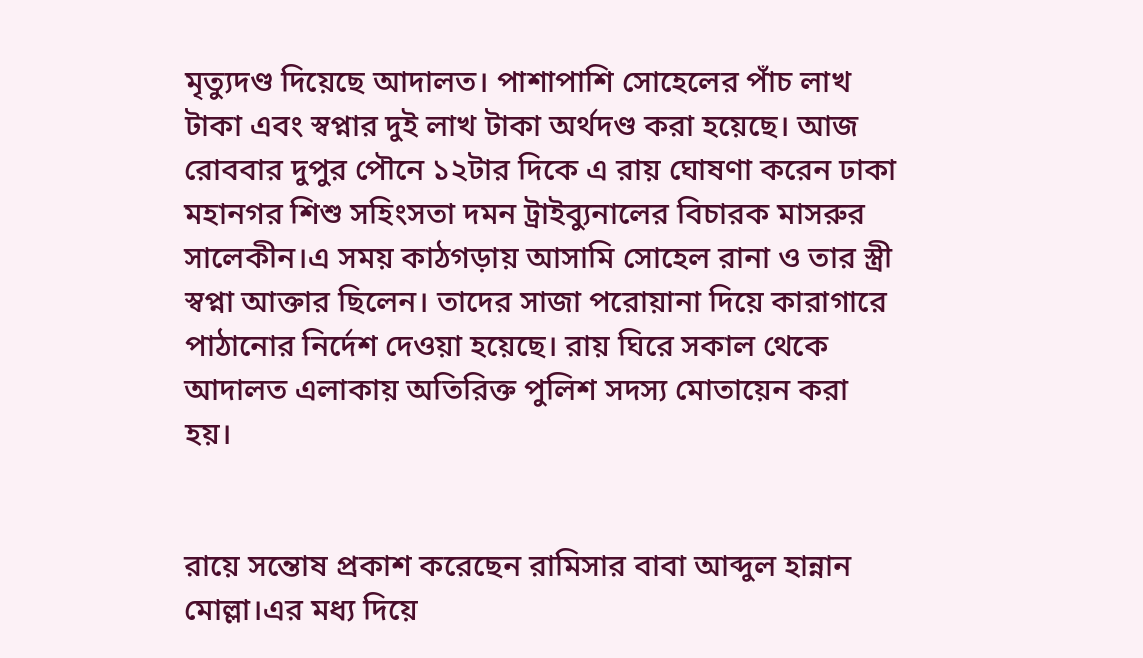মৃত্যুদণ্ড দিয়েছে আদালত। পাশাপাশি সোহেলের পাঁচ লাখ টাকা এবং স্বপ্নার দুই লাখ টাকা অর্থদণ্ড করা হয়েছে। আজ রোববার দুপুর পৌনে ১২টার দিকে এ রায় ঘোষণা করেন ঢাকা মহানগর শিশু সহিংসতা দমন ট্রাইব্যুনালের বিচারক মাসরুর সালেকীন।এ সময় কাঠগড়ায় আসামি সোহেল রানা ও তার স্ত্রী স্বপ্না আক্তার ছিলেন। তাদের সাজা পরোয়ানা দিয়ে কারাগারে পাঠানোর নির্দেশ দেওয়া হয়েছে। রায় ঘিরে সকাল থেকে আদালত এলাকায় অতিরিক্ত পুলিশ সদস্য মোতায়েন করা হয়।


রায়ে সন্তোষ প্রকাশ করেছেন রামিসার বাবা আব্দুল হান্নান মোল্লা।এর মধ্য দিয়ে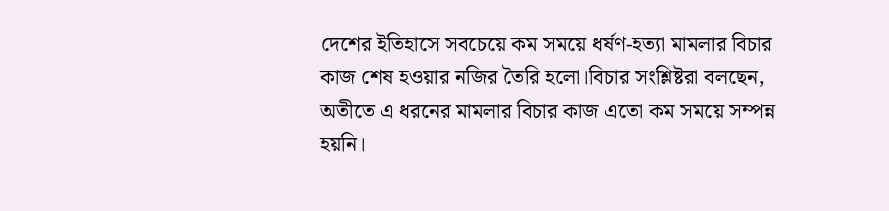দেশের ইতিহাসে সবচেয়ে কম সময়ে ধর্ষণ-হত্যা মামলার বিচার কাজ শেষ হওয়ার নজির তৈরি হলো।বিচার সংশ্লিষ্টরা বলছেন, অতীতে এ ধরনের মামলার বিচার কাজ এতো কম সময়ে সম্পন্ন হয়নি।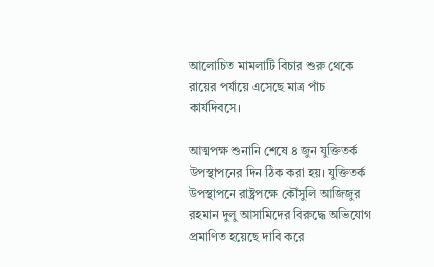আলোচিত মামলাটি বিচার শুরু থেকে রায়ের পর্যায়ে এসেছে মাত্র পাঁচ কার্যদিবসে।

আত্মপক্ষ শুনানি শেষে ৪ জুন যুক্তিতর্ক উপস্থাপনের দিন ঠিক করা হয়। যুক্তিতর্ক উপস্থাপনে রাষ্ট্রপক্ষে কৌঁসুলি আজিজুর রহমান দুলু আসামিদের বিরুদ্ধে অভিযোগ প্রমাণিত হয়েছে দাবি করে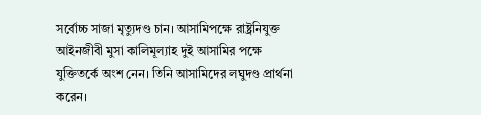সর্বোচ্চ সাজা মৃত্যুদণ্ড চান। আসামিপক্ষে রাষ্ট্রনিযুক্ত আইনজীবী মুসা কালিমূল্যাহ দুই আসামির পক্ষে যুক্তিতর্কে অংশ নেন। তিনি আসামিদের লঘুদণ্ড প্রার্থনা করেন।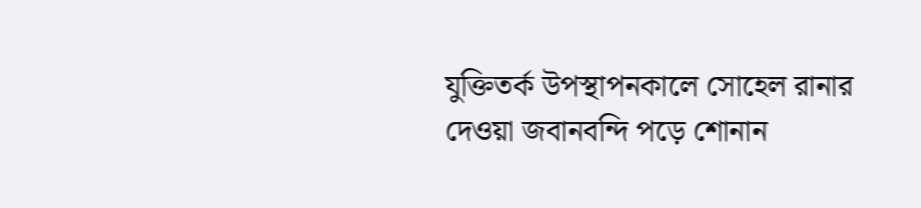যুক্তিতর্ক উপস্থাপনকালে সোহেল রানার দেওয়া জবানবন্দি পড়ে শোনান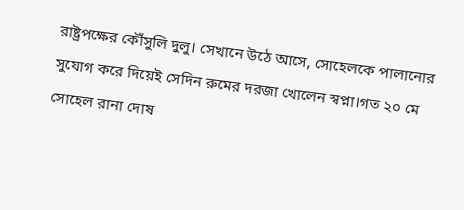রাষ্ট্রপক্ষের কৌঁসুলি দুলু। সেখানে উঠে আসে, সোহেলকে পালানোর সুযোগ করে দিয়েই সেদিন রুমের দরজা খোলেন স্বপ্না।গত ২০ মে সোহেল রানা দোষ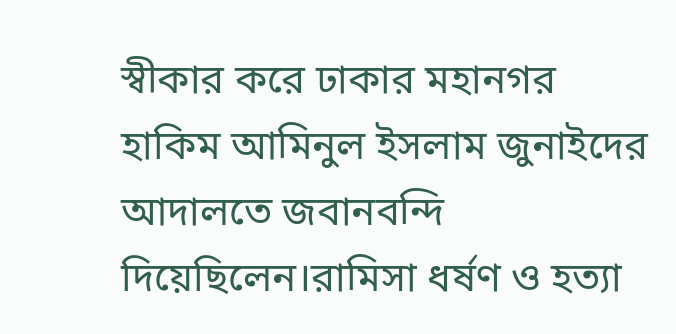স্বীকার করে ঢাকার মহানগর হাকিম আমিনুল ইসলাম জুনাইদের আদালতে জবানবন্দি দিয়েছিলেন।রামিসা ধর্ষণ ও হত্যা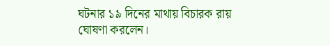ঘটনার ১৯ দিনের মাথায় বিচারক রায় ঘোষণা করলেন।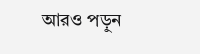আরও পড়ুন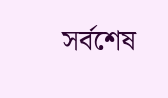সর্বশেষ